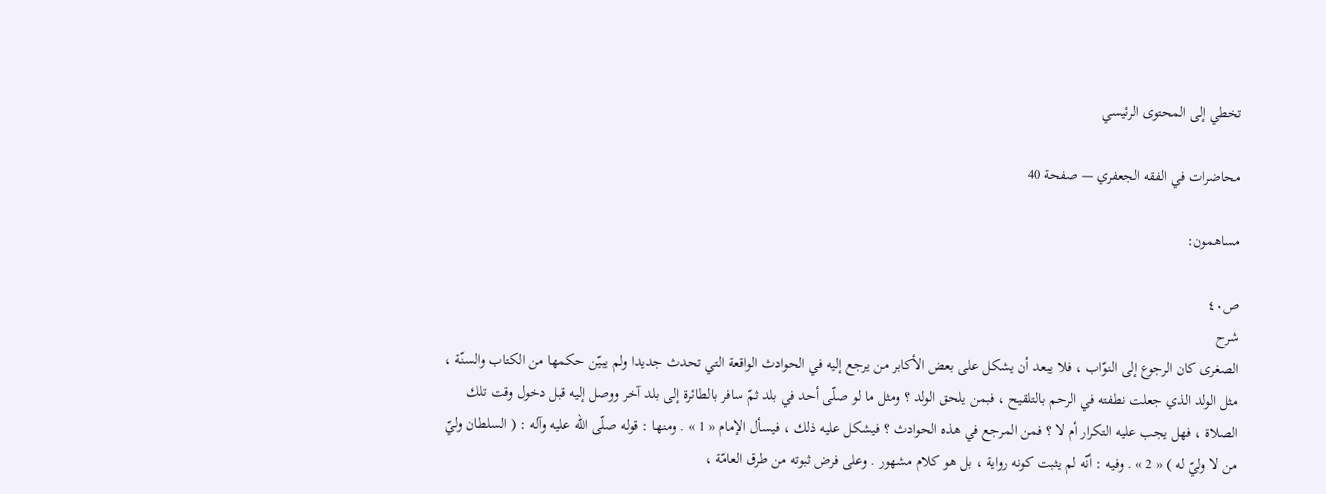تخطي إلى المحتوى الرئيسي

محاضرات في الفقه الجعفري — صفحة 40

مساهمون:

ص٤٠
شرح
الصغرى كان الرجوع إلى النوّاب ، فلا يبعد أن يشكل على بعض الأكابر من يرجع إليه في الحوادث الواقعة التي تحدث جديدا ولم يبيّن حكمها من الكتاب والسنّة ، مثل الولد الذي جعلت نطفته في الرحم بالتلقيح ، فبمن يلحق الولد ؟ ومثل ما لو صلّى أحد في بلد ثمّ سافر بالطائرة إلى بلد آخر ووصل إليه قبل دخول وقت تلك الصلاة ، فهل يجب عليه التكرار أم لا ؟ فمن المرجع في هذه الحوادث ؟ فيشكل عليه ذلك ، فيسأل الإمام « 1 » . ومنها : قوله صلّى اللّه عليه وآله : ( السلطان وليّ من لا وليّ له ) « 2 » . وفيه : أنّه لم يثبت كونه رواية ، بل هو كلام مشهور . وعلى فرض ثبوته من طرق العامّة ،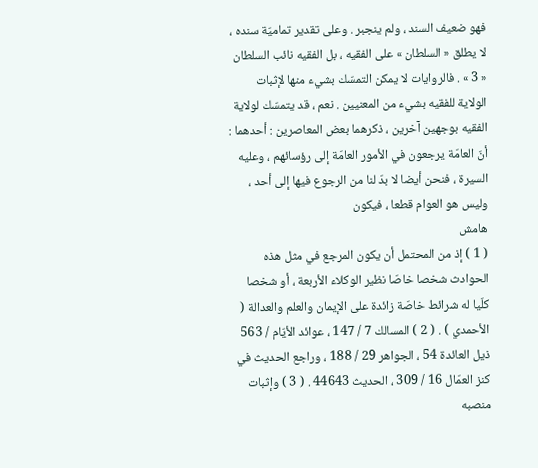فهو ضعيف السند ، ولم ينجبر . وعلى تقدير تماميّة سنده ، لا يطلق « السلطان » على الفقيه ، بل الفقيه نائب السلطان « 3 » . فالروايات لا يمكن التمسّك بشيء منها لإثبات الولاية للفقيه بشيء من المعنيين . نعم ، قد يتمسّك لولاية الفقيه بوجهين آخرين ، ذكرهما بعض المعاصرين : أحدهما : أنّ العامّة يرجعون في الأمور العامّة إلى رؤسائهم ، وعليه السيرة ، فنحن أيضا لا بدّ لنا من الرجوع فيها إلى أحد ، وليس هو العوام قطعا ، فيكون
هامش
( 1 ) إذ من المحتمل أن يكون المرجع في مثل هذه الحوادث شخصا خاصّا نظير الوكلاء الأربعة ، أو شخصا كلّيا له شرائط خاصّة زائدة على الإيمان والعلم والعدالة ( الأحمدي ) . ( 2 ) المسالك 7 / 147 ، عوائد الأيّام / 563 ذيل العائدة 54 ، الجواهر 29 / 188 ، وراجع الحديث في كنز العمّال 16 / 309 ، الحديث 44643 . ( 3 ) وإثبات منصبه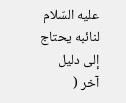عليه السّلام لنائبه يحتاج إلى دليل آخر (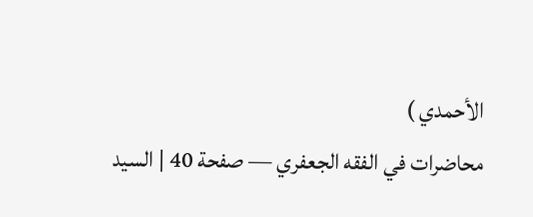الأحمدي )
محاضرات في الفقه الجعفري — صفحة 40 | السيد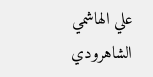علي الهاشمي الشاهرودي